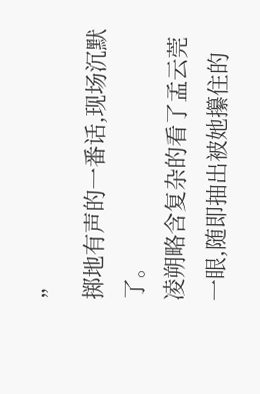”
掷地有声的一番话,现场沉默了。
凌朔略含复杂的看了孟云莞一眼,随即抽出被她攥住的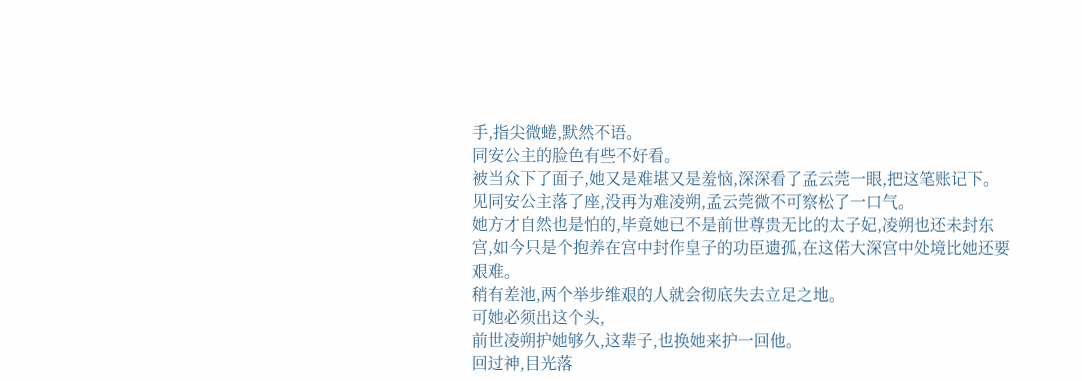手,指尖微蜷,默然不语。
同安公主的脸色有些不好看。
被当众下了面子,她又是难堪又是羞恼,深深看了孟云莞一眼,把这笔账记下。
见同安公主落了座,没再为难凌朔,孟云莞微不可察松了一口气。
她方才自然也是怕的,毕竟她已不是前世尊贵无比的太子妃,凌朔也还未封东宫,如今只是个抱养在宫中封作皇子的功臣遗孤,在这偌大深宫中处境比她还要艰难。
稍有差池,两个举步维艰的人就会彻底失去立足之地。
可她必须出这个头,
前世凌朔护她够久,这辈子,也换她来护一回他。
回过神,目光落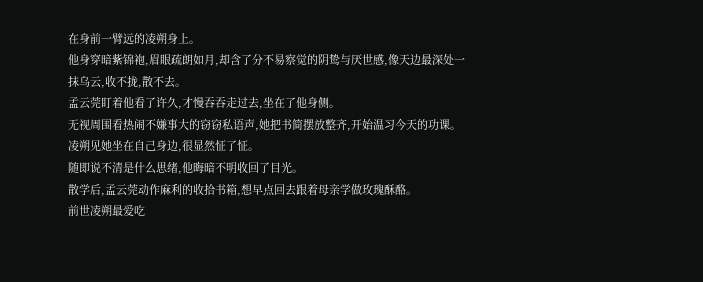在身前一臂远的凌朔身上。
他身穿暗紫锦袍,眉眼疏朗如月,却含了分不易察觉的阴鸷与厌世感,像天边最深处一抹乌云,收不拢,散不去。
孟云莞盯着他看了许久,才慢吞吞走过去,坐在了他身侧。
无视周围看热闹不嫌事大的窃窃私语声,她把书简摆放整齐,开始温习今天的功课。
凌朔见她坐在自己身边,很显然怔了怔。
随即说不清是什么思绪,他晦暗不明收回了目光。
散学后,孟云莞动作麻利的收拾书箱,想早点回去跟着母亲学做玫瑰酥酪。
前世凌朔最爱吃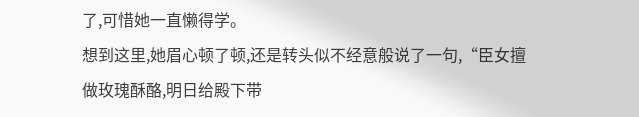了,可惜她一直懒得学。
想到这里,她眉心顿了顿,还是转头似不经意般说了一句,“臣女擅做玫瑰酥酪,明日给殿下带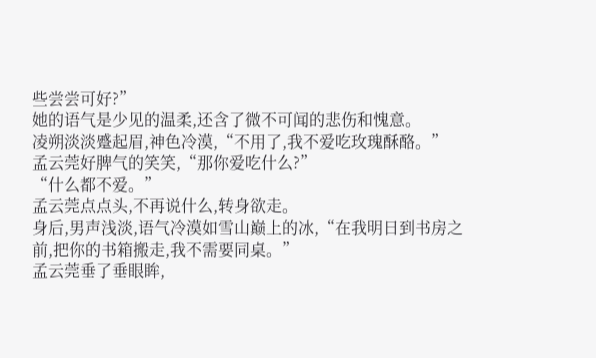些尝尝可好?”
她的语气是少见的温柔,还含了微不可闻的悲伤和愧意。
凌朔淡淡蹙起眉,神色冷漠,“不用了,我不爱吃玫瑰酥酪。”
孟云莞好脾气的笑笑,“那你爱吃什么?”
“什么都不爱。”
孟云莞点点头,不再说什么,转身欲走。
身后,男声浅淡,语气冷漠如雪山巅上的冰,“在我明日到书房之前,把你的书箱搬走,我不需要同桌。”
孟云莞垂了垂眼眸,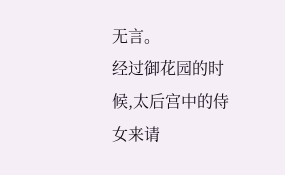无言。
经过御花园的时候,太后宫中的侍女来请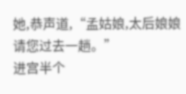她,恭声道,“孟姑娘,太后娘娘请您过去一趟。”
进宫半个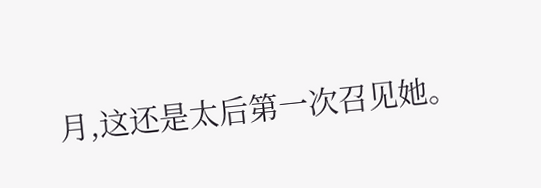月,这还是太后第一次召见她。